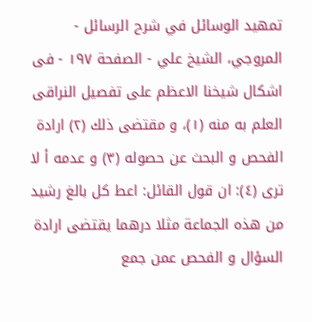تمهيد الوسائل في شرح الرسائل - المروجي، الشيخ علي - الصفحة ١٩٧ - فى اشكال شيخنا الاعظم على تفصيل النراقى
العلم به منه (١)، و مقتضى ذلك (٢) ارادة الفحص و البحث عن حصوله (٣) و عدمه أ لا ترى (٤): ان قول القائل: اعط كل بالغ رشيد من هذه الجماعة مثلا درهما يقتضى ارادة السؤال و الفحص عمن جمع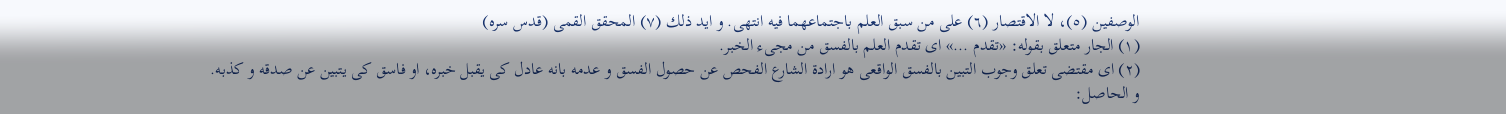الوصفين (٥)، لا الاقتصار (٦) على من سبق العلم باجتماعهما فيه انتهى. و ايد ذلك (٧) المحقق القمى (قدس سره)
(١) الجار متعلق بقوله: «تقدم ...» اى تقدم العلم بالفسق من مجىء الخبر.
(٢) اى مقتضى تعلق وجوب التبين بالفسق الواقعى هو ارادة الشارع الفحص عن حصول الفسق و عدمه بانه عادل كى يقبل خبره، او فاسق كى يتبين عن صدقه و كذبه.
و الحاصل: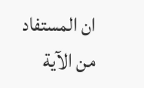ان المستفاد من الآية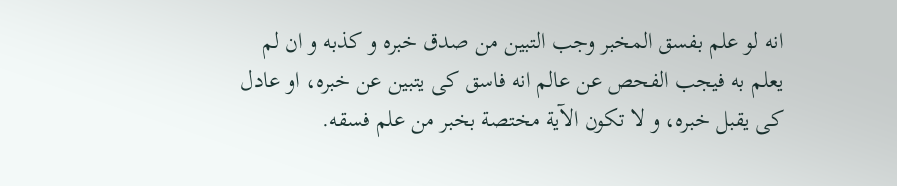انه لو علم بفسق المخبر وجب التبين من صدق خبره و كذبه و ان لم يعلم به فيجب الفحص عن عالم انه فاسق كى يتبين عن خبره، او عادل كى يقبل خبره، و لا تكون الآية مختصة بخبر من علم فسقه.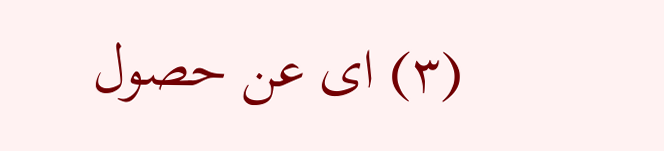(٣) اى عن حصول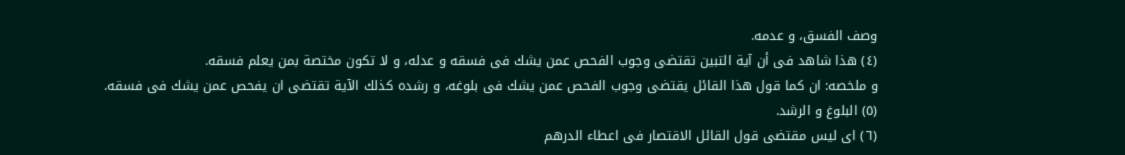وصف الفسق، و عدمه.
(٤) هذا شاهد فى أن آية التبين تقتضى وجوب الفحص عمن يشك فى فسقه و عدله، و لا تكون مختصة بمن يعلم فسقه.
و ملخصه: ان كما قول هذا القائل يقتضى وجوب الفحص عمن يشك فى بلوغه، و رشده كذلك الآية تقتضى ان يفحص عمن يشك فى فسقه.
(٥) البلوغ و الرشد.
(٦) اى ليس مقتضى قول القائل الاقتصار فى اعطاء الدرهم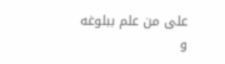على من علم ببلوغه و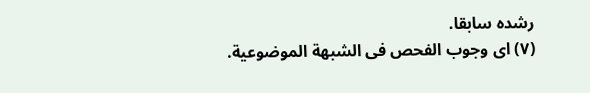رشده سابقا.
(٧) اى وجوب الفحص فى الشبهة الموضوعية.